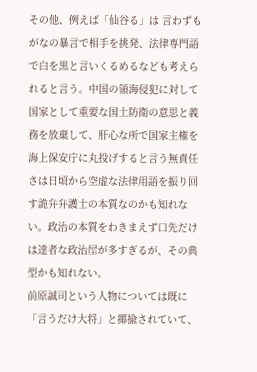その他、例えば「仙谷る」は 言わずもがなの暴言で相手を挑発、法律専門語で白を黒と言いくるめるなども考えられると言う。中国の領海侵犯に対して国家として重要な国土防衛の意思と義務を放棄して、肝心な所で国家主権を海上保安庁に丸投げすると言う無責任さは日頃から空虚な法律用語を振り回す詭弁弁護士の本質なのかも知れない。政治の本質をわきまえず口先だけは達者な政治屋が多すぎるが、その典型かも知れない。
前原誠司という人物については既に「言うだけ大将」と揶揄されていて、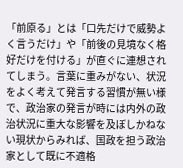「前原る」とは「口先だけで威勢よく言うだけ」や「前後の見境なく格好だけを付ける」が直ぐに連想されてしまう。言葉に重みがない、状況をよく考えて発言する習慣が無い様で、政治家の発言が時には内外の政治状況に重大な影響を及ぼしかねない現状からみれば、国政を担う政治家として既に不適格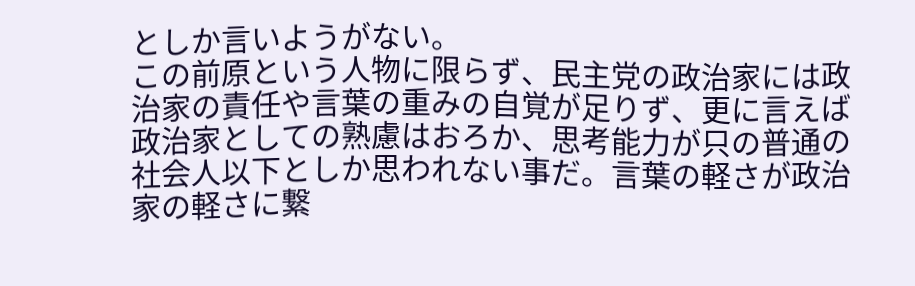としか言いようがない。
この前原という人物に限らず、民主党の政治家には政治家の責任や言葉の重みの自覚が足りず、更に言えば政治家としての熟慮はおろか、思考能力が只の普通の社会人以下としか思われない事だ。言葉の軽さが政治家の軽さに繋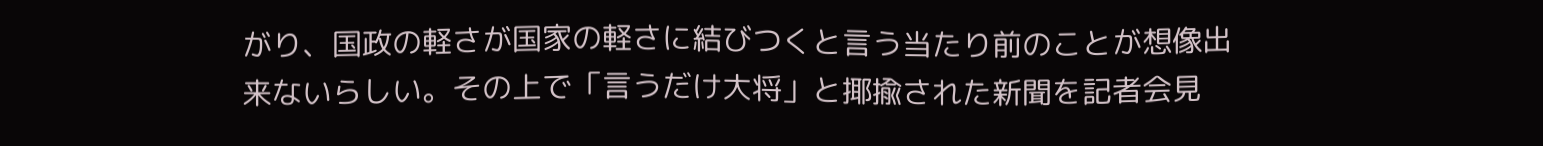がり、国政の軽さが国家の軽さに結びつくと言う当たり前のことが想像出来ないらしい。その上で「言うだけ大将」と揶揄された新聞を記者会見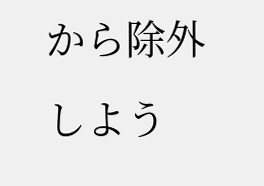から除外しよう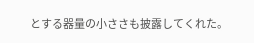とする器量の小ささも披露してくれた。